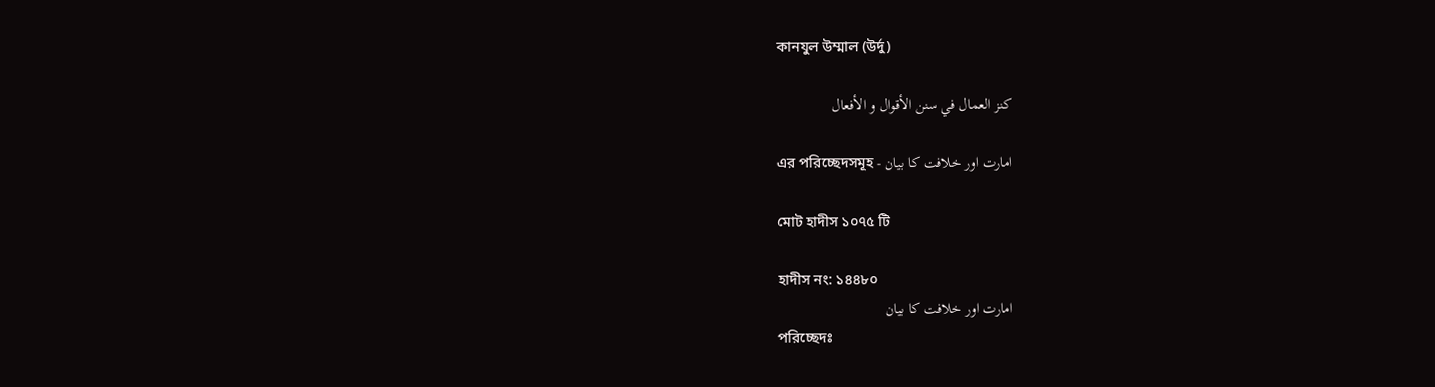কানযুল উম্মাল (উর্দু)

كنز العمال في سنن الأقوال و الأفعال

امارت اور خلافت کا بیان - এর পরিচ্ছেদসমূহ

মোট হাদীস ১০৭৫ টি

হাদীস নং: ১৪৪৮০
امارت اور خلافت کا بیان
পরিচ্ছেদঃ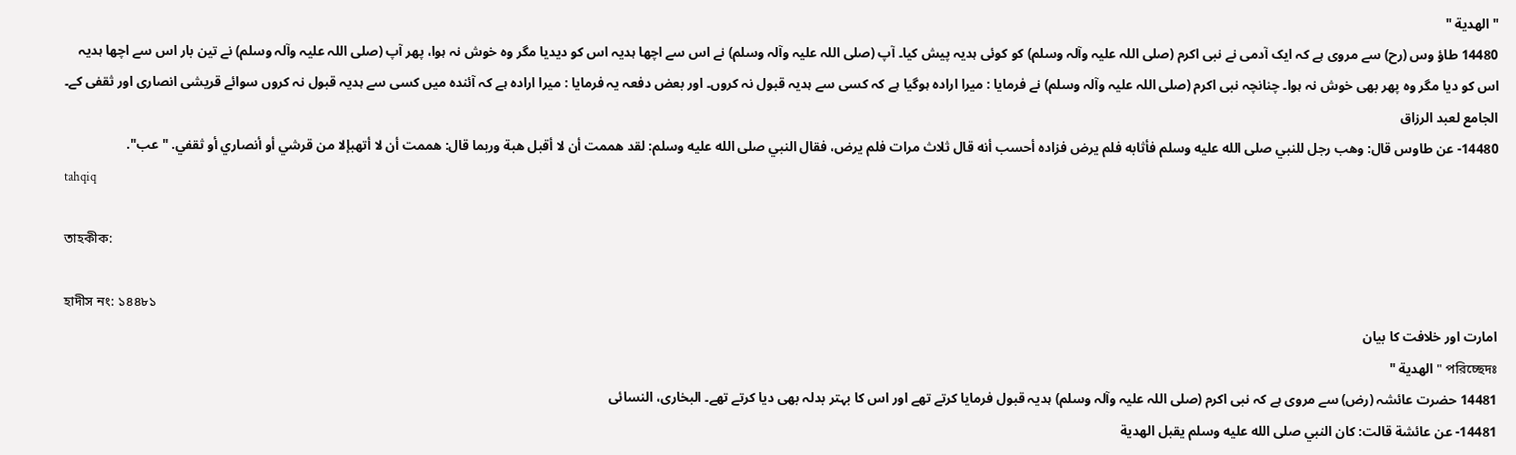" الهدية "
14480 طاؤ وس (رح) سے مروی ہے کہ ایک آدمی نے نبی اکرم (صلی اللہ علیہ وآلہ وسلم) کو کوئی ہدیہ پیش کیا۔ آپ (صلی اللہ علیہ وآلہ وسلم) نے اس سے اچھا ہدیہ اس کو دیدیا مگر وہ خوش نہ ہوا، پھر آپ (صلی اللہ علیہ وآلہ وسلم) نے تین بار اس سے اچھا ہدیہ اس کو دیا مگر وہ پھر بھی خوش نہ ہوا۔ چنانچہ نبی اکرم (صلی اللہ علیہ وآلہ وسلم) نے فرمایا : میرا ارادہ ہوگیا ہے کہ کسی سے ہدیہ قبول نہ کروں۔ اور بعض دفعہ یہ فرمایا : میرا ارادہ ہے کہ آئندہ میں کسی سے ہدیہ قبول نہ کروں سوائے قریشی انصاری اور ثقفی کے۔ الجامع لعبد الرزاق
14480- عن طاوس قال: وهب رجل للنبي صلى الله عليه وسلم فأثابه فلم يرض فزاده أحسب أنه قال ثلاث مرات فلم يرض، فقال النبي صلى الله عليه وسلم: لقد هممت أن لا أقبل هبة وربما قال: هممت أن لا أتهبإلا من قرشي أو أنصاري أو ثقفي. "عب".
tahqiq

তাহকীক:

হাদীস নং: ১৪৪৮১
امارت اور خلافت کا بیان
পরিচ্ছেদঃ " الهدية "
14481 حضرت عائشہ (رض) سے مروی ہے کہ نبی اکرم (صلی اللہ علیہ وآلہ وسلم) ہدیہ قبول فرمایا کرتے تھے اور اس کا بہتر بدلہ بھی دیا کرتے تھے۔ البخاری، النسائی
14481- عن عائشة قالت: كان النبي صلى الله عليه وسلم يقبل الهدية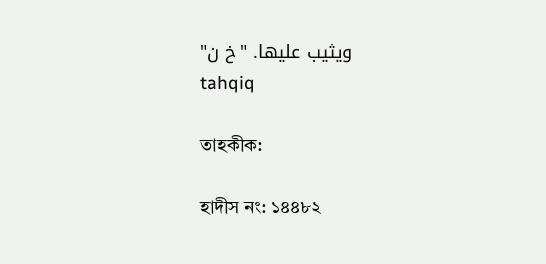ويثيب عليها. "خ ن"
tahqiq

তাহকীক:

হাদীস নং: ১৪৪৮২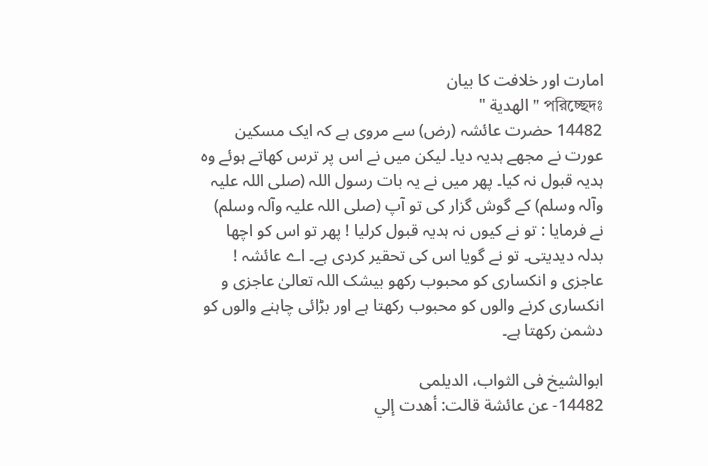امارت اور خلافت کا بیان
পরিচ্ছেদঃ " الهدية "
14482 حضرت عائشہ (رض) سے مروی ہے کہ ایک مسکین عورت نے مجھے ہدیہ دیا۔ لیکن میں نے اس پر ترس کھاتے ہوئے وہ ہدیہ قبول نہ کیا۔ پھر میں نے یہ بات رسول اللہ (صلی اللہ علیہ وآلہ وسلم) کے گوش گزار کی تو آپ (صلی اللہ علیہ وآلہ وسلم) نے فرمایا : تو نے کیوں نہ ہدیہ قبول کرلیا ! پھر تو اس کو اچھا بدلہ دیدیتی۔ تو نے گویا اس کی تحقیر کردی ہے۔ اے عائشہ ! عاجزی و انکساری کو محبوب رکھو بیشک اللہ تعالیٰ عاجزی و انکساری کرنے والوں کو محبوب رکھتا ہے اور بڑائی چاہنے والوں کو دشمن رکھتا ہے۔

ابوالشیخ فی الثواب، الدیلمی
14482- عن عائشة قالت: أهدت إلي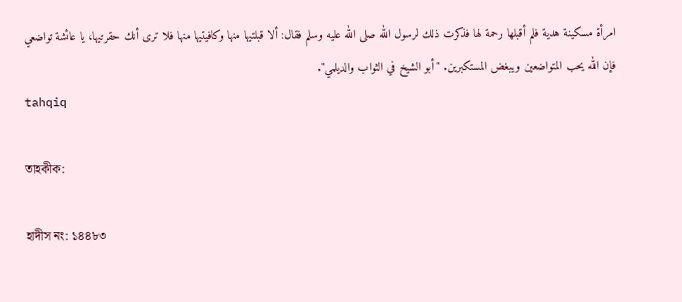امرأة مسكينة هدية فلم أقبلها رحمة لها فذكرت ذلك لرسول الله صلى الله عليه وسلم فقال: ألا قبلتيها منها وكافيتيها منها فلا ترى أنك حقرتيها، يا عائشة تواضعي فإن الله يحب المتواضعين ويبغض المستكبرين. "أبو الشيخ في الثواب والديلمي".
tahqiq

তাহকীক:

হাদীস নং: ১৪৪৮৩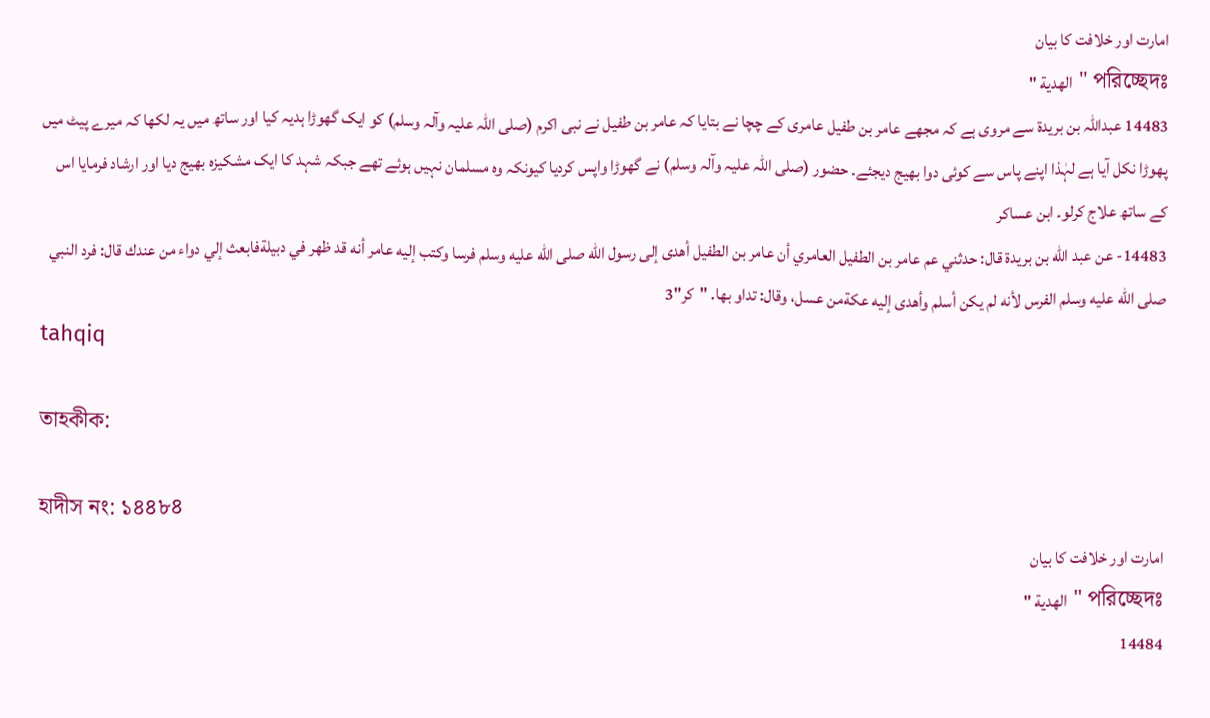امارت اور خلافت کا بیان
পরিচ্ছেদঃ " الهدية "
14483 عبداللہ بن بریدۃ سے مروی ہے کہ مجھے عامر بن طفیل عامری کے چچا نے بتایا کہ عامر بن طفیل نے نبی اکرم (صلی اللہ علیہ وآلہ وسلم) کو ایک گھوڑا ہدیہ کیا اور ساتھ میں یہ لکھا کہ میرے پیٹ میں پھوڑا نکل آیا ہے لہٰذا اپنے پاس سے کوئی دوا بھیج دیجئے۔ حضور (صلی اللہ علیہ وآلہ وسلم) نے گھوڑا واپس کردیا کیونکہ وہ مسلمان نہیں ہوئے تھے جبکہ شہد کا ایک مشکیزہ بھیج دیا اور ارشاد فرمایا اس کے ساتھ علاج کرلو۔ ابن عساکر
14483- عن عبد الله بن بريدة قال: حدثني عم عامر بن الطفيل العامري أن عامر بن الطفيل أهدى إلى رسول الله صلى الله عليه وسلم فرسا وكتب إليه عامر أنه قد ظهر في دبيلةفابعث إلي دواء من عندك قال: فرد النبي صلى الله عليه وسلم الفرس لأنه لم يكن أسلم وأهدى إليه عكةمن عسل، وقال: تداو بها. "كر"3
tahqiq

তাহকীক:

হাদীস নং: ১৪৪৮৪
امارت اور خلافت کا بیان
পরিচ্ছেদঃ " الهدية "
14484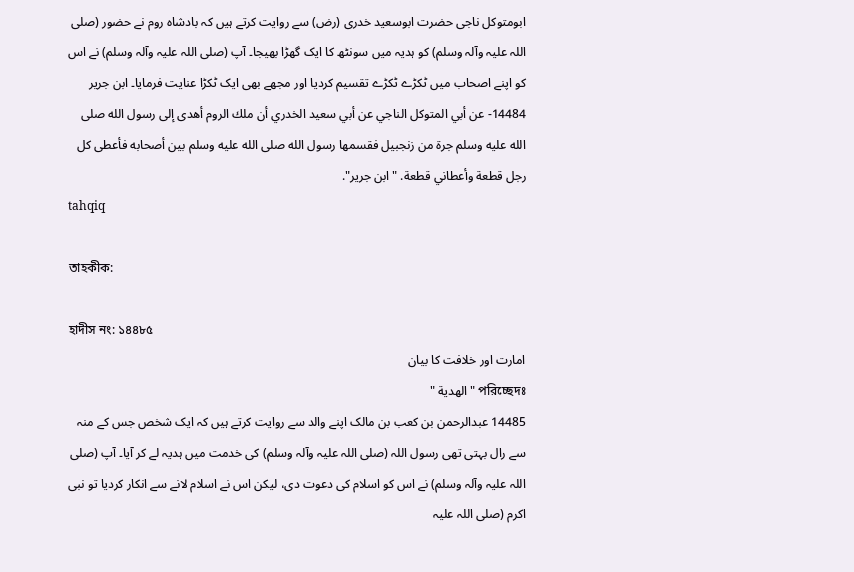ابومتوکل ناجی حضرت ابوسعید خدری (رض) سے روایت کرتے ہیں کہ بادشاہ روم نے حضور (صلی اللہ علیہ وآلہ وسلم) کو ہدیہ میں سونٹھ کا ایک گھڑا بھیجا۔ آپ (صلی اللہ علیہ وآلہ وسلم) نے اس کو اپنے اصحاب میں ٹکڑے ٹکڑے تقسیم کردیا اور مجھے بھی ایک ٹکڑا عنایت فرمایا۔ ابن جریر
14484- عن أبي المتوكل الناجي عن أبي سعيد الخدري أن ملك الروم أهدى إلى رسول الله صلى الله عليه وسلم جرة من زنجبيل فقسمها رسول الله صلى الله عليه وسلم بين أصحابه فأعطى كل رجل قطعة وأعطاني قطعة. "ابن جرير".
tahqiq

তাহকীক:

হাদীস নং: ১৪৪৮৫
امارت اور خلافت کا بیان
পরিচ্ছেদঃ " الهدية "
14485 عبدالرحمن بن کعب بن مالک اپنے والد سے روایت کرتے ہیں کہ ایک شخص جس کے منہ سے رال بہتی تھی رسول اللہ (صلی اللہ علیہ وآلہ وسلم) کی خدمت میں ہدیہ لے کر آیا۔ آپ (صلی اللہ علیہ وآلہ وسلم) نے اس کو اسلام کی دعوت دی، لیکن اس نے اسلام لانے سے انکار کردیا تو نبی اکرم (صلی اللہ علیہ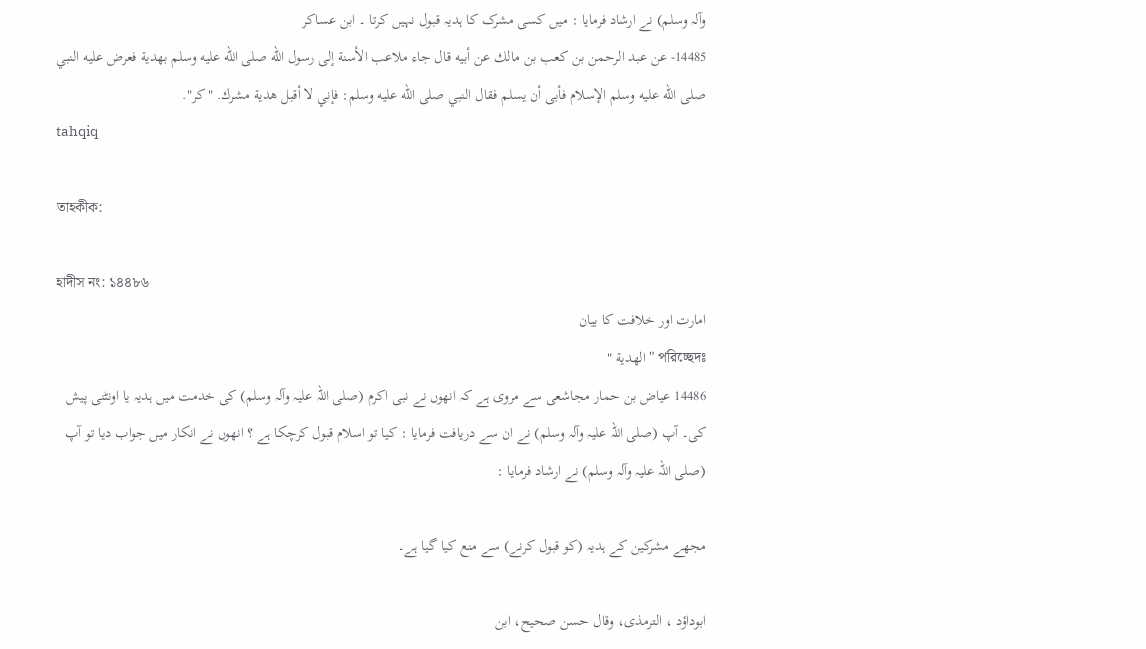وآلہ وسلم) نے ارشاد فرمایا : میں کسی مشرک کا ہدیہ قبول نہیں کرتا ۔ ابن عساکر
14485- عن عبد الرحمن بن كعب بن مالك عن أبيه قال جاء ملاعب الأسنة إلى رسول الله صلى الله عليه وسلم بهدية فعرض عليه النبي صلى الله عليه وسلم الإسلام فأبى أن يسلم فقال النبي صلى الله عليه وسلم: فإني لا أقبل هدية مشرك. "كر".
tahqiq

তাহকীক:

হাদীস নং: ১৪৪৮৬
امارت اور خلافت کا بیان
পরিচ্ছেদঃ " الهدية "
14486 عیاض بن حمار مجاشعی سے مروی ہے کہ انھوں نے نبی اکرم (صلی اللہ علیہ وآلہ وسلم) کی خدمت میں ہدیہ یا اونٹنی پیش کی۔ آپ (صلی اللہ علیہ وآلہ وسلم) نے ان سے دریافت فرمایا : کیا تو اسلام قبول کرچکا ہے ؟ انھوں نے انکار میں جواب دیا تو آپ (صلی اللہ علیہ وآلہ وسلم) نے ارشاد فرمایا :

مجھے مشرکین کے ہدیہ (کو قبول کرنے) سے منع کیا گیا ہے۔

ابوداؤد ، الترمذی، وقال حسن صحیح، ابن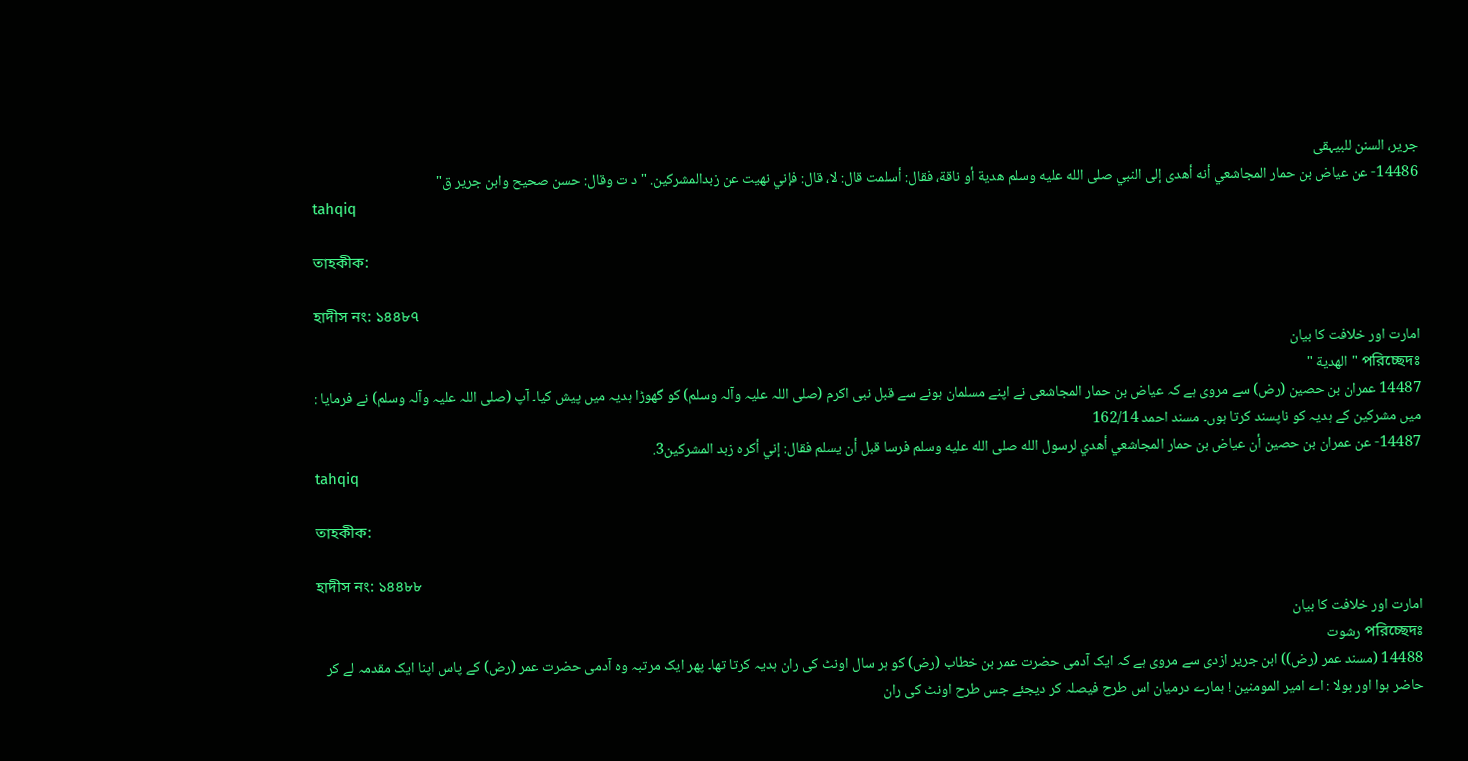جریر، السنن للبیہقی
14486- عن عياض بن حمار المجاشعي أنه أهدى إلى النبي صلى الله عليه وسلم هدية أو ناقة، فقال: أسلمت قال: لا، قال: فإني نهيت عن زبدالمشركين. "د ت وقال: حسن صحيح وابن جرير ق"
tahqiq

তাহকীক:

হাদীস নং: ১৪৪৮৭
امارت اور خلافت کا بیان
পরিচ্ছেদঃ " الهدية "
14487 عمران بن حصین (رض) سے مروی ہے کہ عیاض بن حمار المجاشعی نے اپنے مسلمان ہونے سے قبل نبی اکرم (صلی اللہ علیہ وآلہ وسلم) کو گھوڑا ہدیہ میں پیش کیا۔ آپ (صلی اللہ علیہ وآلہ وسلم) نے فرمایا : میں مشرکین کے ہدیہ کو ناپسند کرتا ہوں۔ مسند احمد 162/14
14487- عن عمران بن حصين أن عياض بن حمار المجاشعي أهدي لرسول الله صلى الله عليه وسلم فرسا قبل أن يسلم فقال: إني أكره زبد المشركين3.
tahqiq

তাহকীক:

হাদীস নং: ১৪৪৮৮
امارت اور خلافت کا بیان
পরিচ্ছেদঃ رشوت
14488 (مسند عمر (رض)) ابن جریر ازدی سے مروی ہے کہ ایک آدمی حضرت عمر بن خطاب (رض) کو ہر سال اونٹ کی ران ہدیہ کرتا تھا۔ پھر ایک مرتبہ وہ آدمی حضرت عمر (رض) کے پاس اپنا ایک مقدمہ لے کر حاضر ہوا اور بولا : اے امیر المومنین ! ہمارے درمیان اس طرح فیصلہ کر دیجئے جس طرح اونٹ کی ران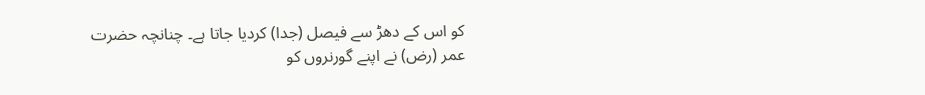کو اس کے دھڑ سے فیصل (جدا) کردیا جاتا ہے۔ چنانچہ حضرت عمر (رض) نے اپنے گورنروں کو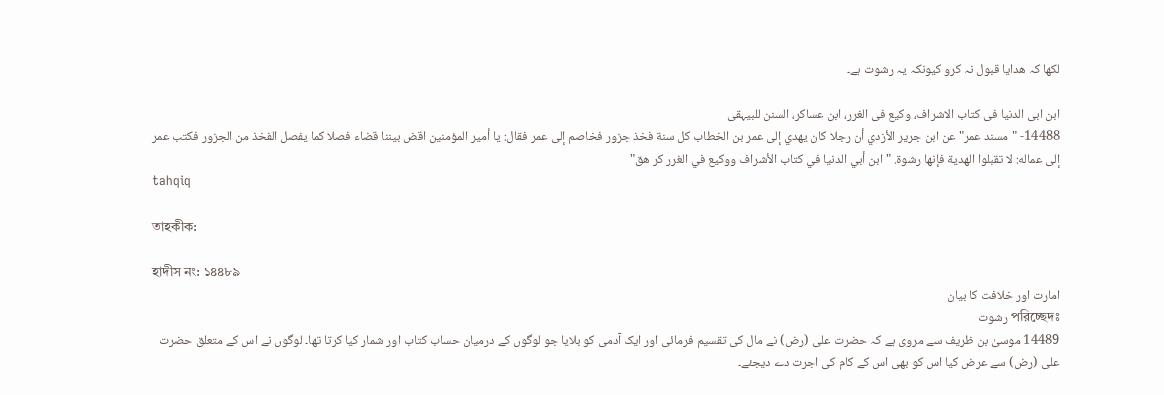لکھا کہ ھدایا قبول نہ کرو کیونکہ یہ رشوت ہے۔

ابن ابی الدنیا فی کتاب الاشراف، وکیع فی الغرر، ابن عساکر، السنن للبیہقی
14488- "مسند عمر" عن ابن جرير الأزدي أن رجلا كان يهدي إلى عمر بن الخطاب كل سنة فخذ جزور فخاصم إلى عمر فقال: يا أمير المؤمنين اقض بيننا قضاء فصلا كما يفصل الفخذ من الجزور فكتب عمر إلى عماله: لا تقبلوا الهدية فإنها رشوة. "ابن أبي الدنيا في كتاب الأشراف ووكيع في الغرر كر هق"
tahqiq

তাহকীক:

হাদীস নং: ১৪৪৮৯
امارت اور خلافت کا بیان
পরিচ্ছেদঃ رشوت
14489 موسیٰ بن ظریف سے مروی ہے کہ حضرت علی (رض) نے مال کی تقسیم فرمائی اور ایک آدمی کو بلایا جو لوگوں کے درمیان حساب کتاب اور شمار کیا کرتا تھا۔ لوگوں نے اس کے متعلق حضرت علی (رض) سے عرض کیا اس کو بھی اس کے کام کی اجرت دے دیجئے۔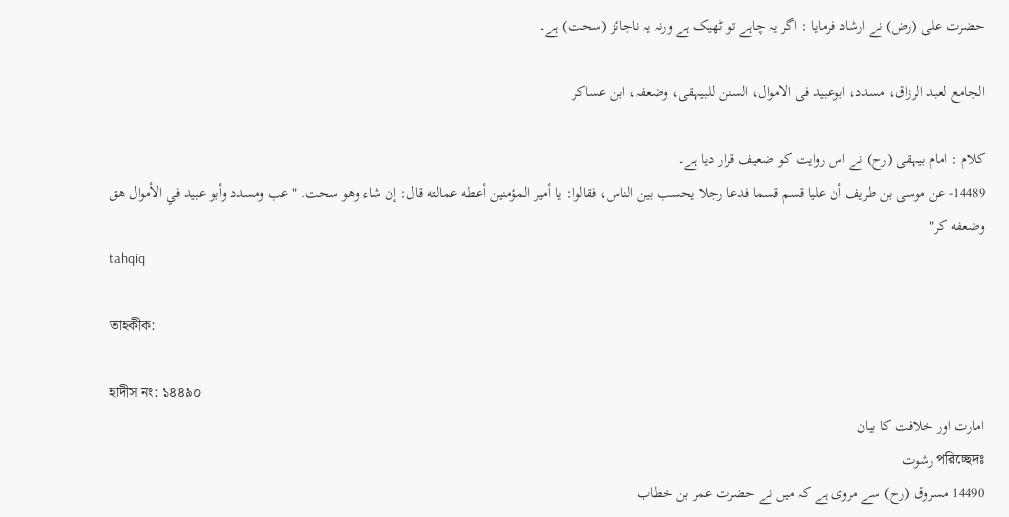حضرت علی (رض) نے ارشاد فرمایا : اگر یہ چاہے تو ٹھیک ہے ورنہ یہ ناجائز (سحت) ہے۔

الجامع لعبد الرزاق، مسدد، ابوعبید فی الاموال، السنن للبیہقی، وضعفہ، ابن عساکر

کلام : امام بیہقی (رح) نے اس روایت کو ضعیف قرار دیا ہے۔
14489- عن موسى بن طريف أن عليا قسم قسما فدعا رجلا يحسب بين الناس، فقالوا: يا أمير المؤمنين أعطه عمالته قال: إن شاء وهو سحت. "عب ومسدد وأبو عبيد في الأموال هق وضعفه كر"
tahqiq

তাহকীক:

হাদীস নং: ১৪৪৯০
امارت اور خلافت کا بیان
পরিচ্ছেদঃ رشوت
14490 مسروق (رح) سے مروی ہے کہ میں نے حضرت عمر بن خطاب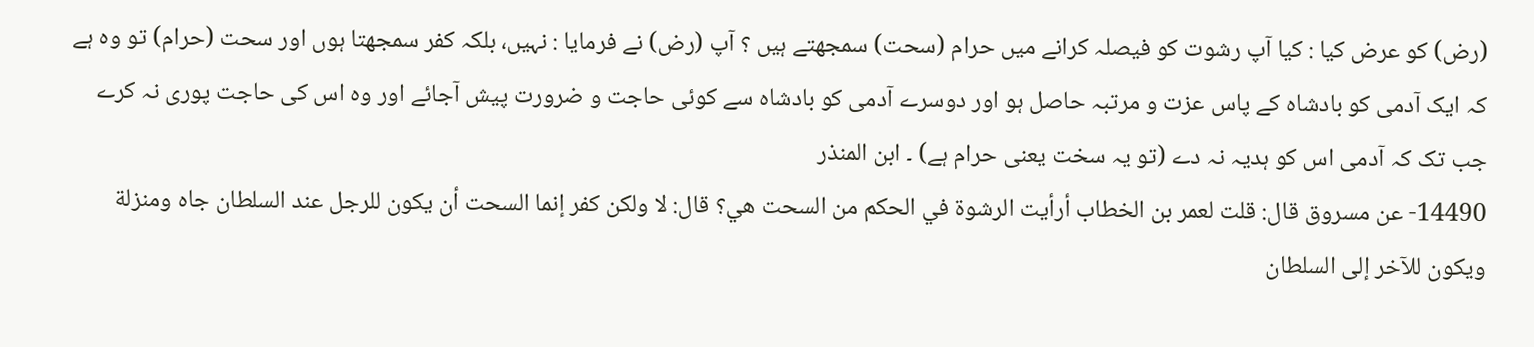(رض) کو عرض کیا : کیا آپ رشوت کو فیصلہ کرانے میں حرام (سحت) سمجھتے ہیں ؟ آپ (رض) نے فرمایا : نہیں، بلکہ کفر سمجھتا ہوں اور سحت (حرام) تو وہ ہے کہ ایک آدمی کو بادشاہ کے پاس عزت و مرتبہ حاصل ہو اور دوسرے آدمی کو بادشاہ سے کوئی حاجت و ضرورت پیش آجائے اور وہ اس کی حاجت پوری نہ کرے جب تک کہ آدمی اس کو ہدیہ نہ دے (تو یہ سخت یعنی حرام ہے) ۔ ابن المنذر
14490- عن مسروق قال: قلت لعمر بن الخطاب أرأيت الرشوة في الحكم من السحت هي؟ قال: لا ولكن كفر إنما السحت أن يكون للرجل عند السلطان جاه ومنزلة ويكون للآخر إلى السلطان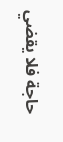حاجة فلا يقضي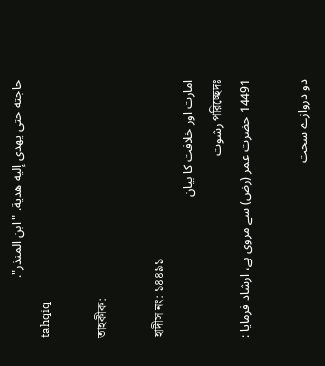حاجته حتى يهدى إليه هدية. "ابن المنذر".
tahqiq

তাহকীক:

হাদীস নং: ১৪৪৯১
امارت اور خلافت کا بیان
পরিচ্ছেদঃ رشوت
14491 حضرت عمر (رض) سے مروی ہے، ارشاد فرمایا :

دو دروازے سحت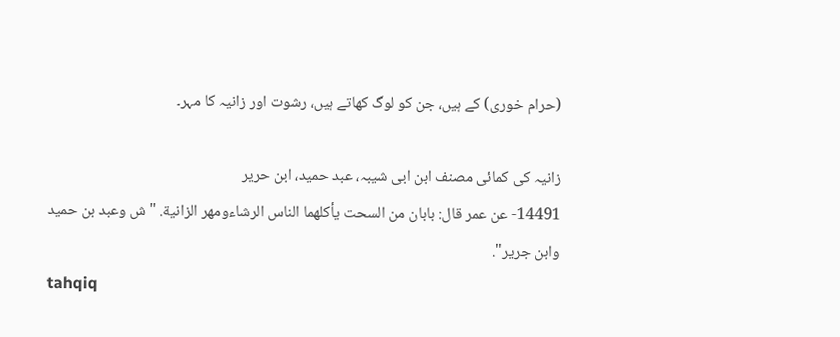(حرام خوری) کے ہیں، جن کو لوگ کھاتے ہیں، رشوت اور زانیہ کا مہر۔

زانیہ کی کمائی مصنف ابن ابی شیبہ، عبد حمید، ابن حریر
14491- عن عمر قال: بابان من السحت يأكلهما الناس الرشاءومهر الزانية. "ش وعبد بن حميد وابن جرير".
tahqiq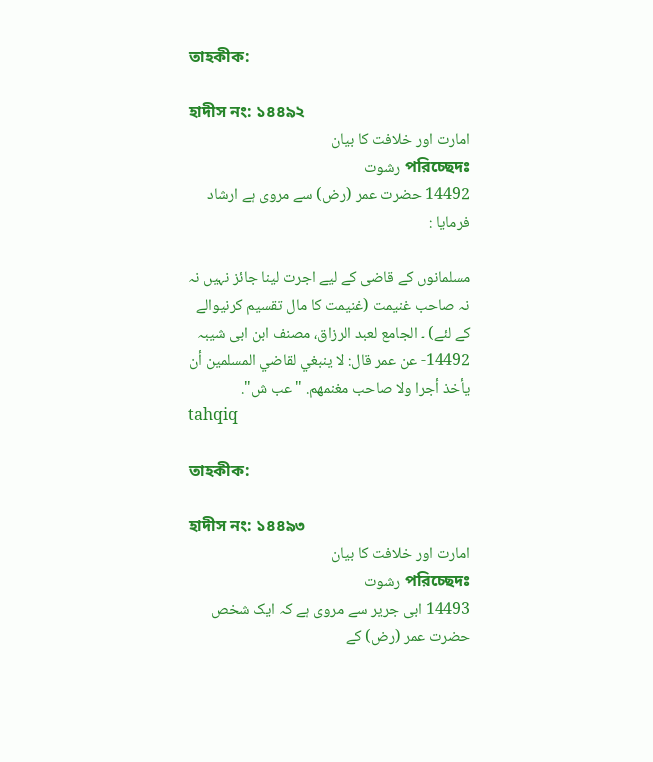তাহকীক:

হাদীস নং: ১৪৪৯২
امارت اور خلافت کا بیان
পরিচ্ছেদঃ رشوت
14492 حضرت عمر (رض) سے مروی ہے ارشاد فرمایا :

مسلمانوں کے قاضی کے لیے اجرت لینا جائز نہیں نہ نہ صاحب غنیمت (غنیمت کا مال تقسیم کرنیوالے کے لئے) ۔ الجامع لعبد الرزاق، مصنف ابن ابی شیبہ
14492- عن عمر قال: لا ينبغي لقاضي المسلمين أن يأخذ أجرا ولا صاحب مغنمهم. "عب ش".
tahqiq

তাহকীক:

হাদীস নং: ১৪৪৯৩
امارت اور خلافت کا بیان
পরিচ্ছেদঃ رشوت
14493 ابی جریر سے مروی ہے کہ ایک شخص حضرت عمر (رض) کے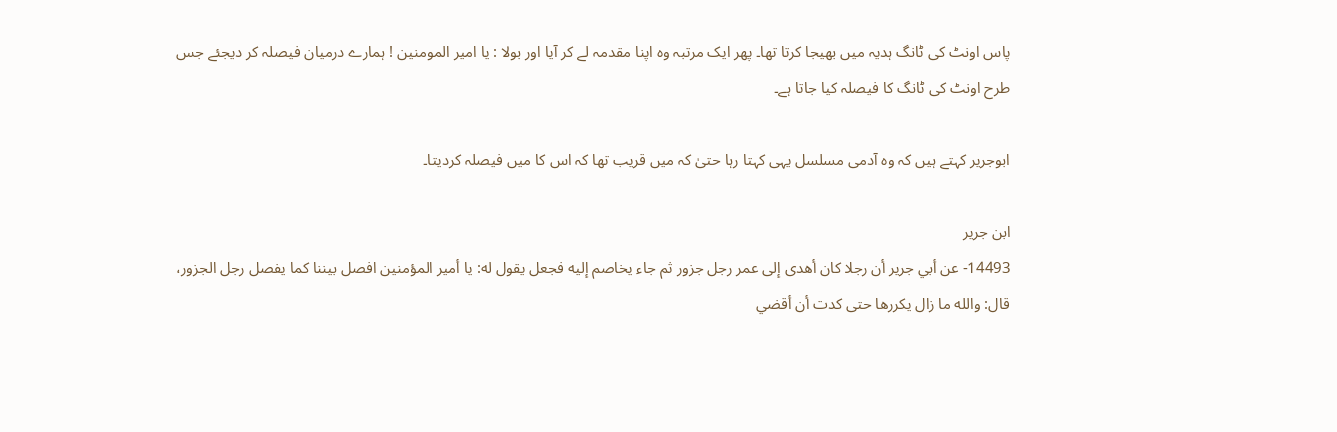پاس اونٹ کی ٹانگ ہدیہ میں بھیجا کرتا تھا۔ پھر ایک مرتبہ وہ اپنا مقدمہ لے کر آیا اور بولا : یا امیر المومنین ! ہمارے درمیان فیصلہ کر دیجئے جس طرح اونٹ کی ٹانگ کا فیصلہ کیا جاتا ہے۔

ابوجریر کہتے ہیں کہ وہ آدمی مسلسل یہی کہتا رہا حتیٰ کہ میں قریب تھا کہ اس کا میں فیصلہ کردیتا۔

ابن جریر
14493- عن أبي جرير أن رجلا كان أهدى إلى عمر رجل جزور ثم جاء يخاصم إليه فجعل يقول له: يا أمير المؤمنين افصل بيننا كما يفصل رجل الجزور، قال: والله ما زال يكررها حتى كدت أن أقضي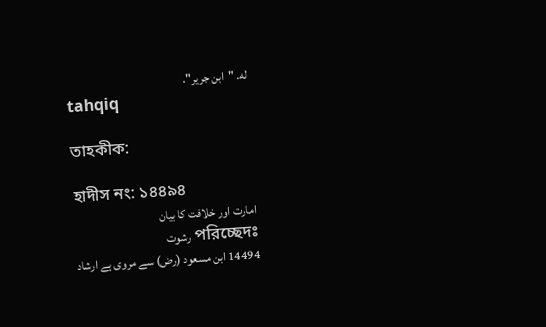له. "ابن جرير".
tahqiq

তাহকীক:

হাদীস নং: ১৪৪৯৪
امارت اور خلافت کا بیان
পরিচ্ছেদঃ رشوت
14494 ابن مسعود (رض) سے مروی ہے ارشاد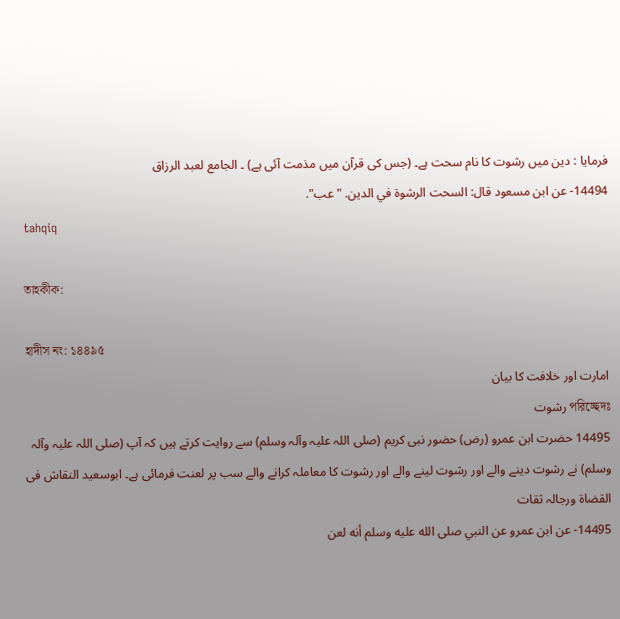فرمایا : دین میں رشوت کا نام سحت ہے۔ (جس کی قرآن میں مذمت آئی ہے) ۔ الجامع لعبد الرزاق
14494- عن ابن مسعود قال: السحت الرشوة في الدين. "عب".
tahqiq

তাহকীক:

হাদীস নং: ১৪৪৯৫
امارت اور خلافت کا بیان
পরিচ্ছেদঃ رشوت
14495 حضرت ابن عمرو (رض) حضور نبی کریم (صلی اللہ علیہ وآلہ وسلم) سے روایت کرتے ہیں کہ آپ (صلی اللہ علیہ وآلہ وسلم) نے رشوت دینے والے اور رشوت لینے والے اور رشوت کا معاملہ کرانے والے سب پر لعنت فرمائی ہے۔ ابوسعید النقاش فی القضاۃ ورجالہ ثقات
14495- عن ابن عمرو عن النبي صلى الله عليه وسلم أنه لعن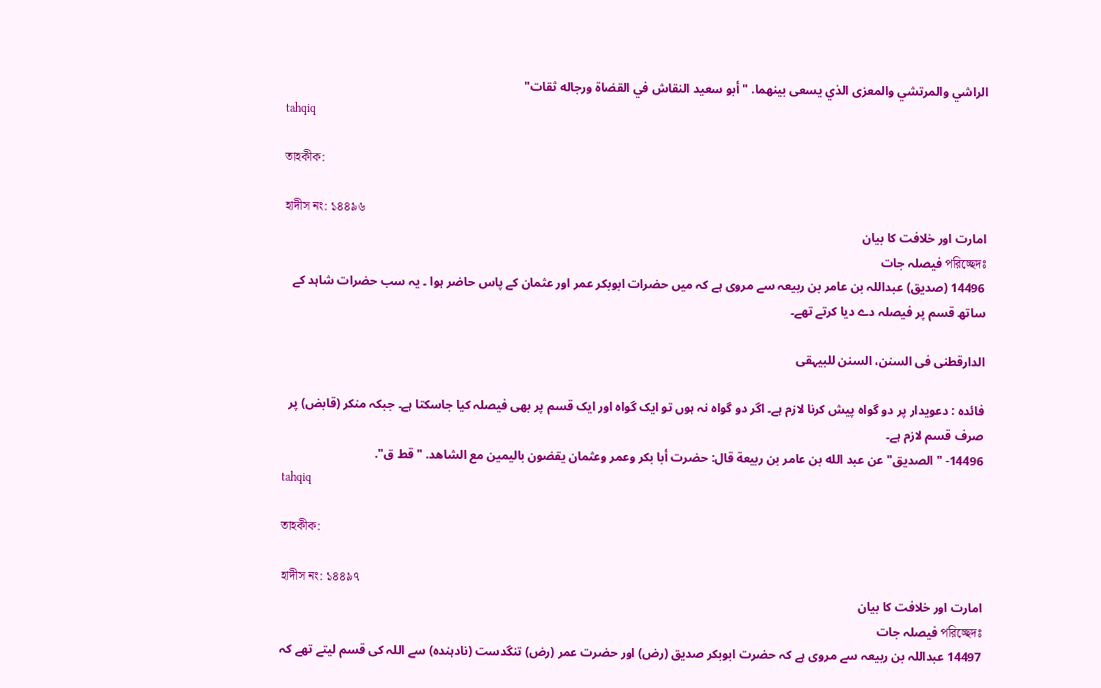الراشي والمرتشي والمعزى الذي يسعى بينهما. "أبو سعيد النقاش في القضاة ورجاله ثقات"
tahqiq

তাহকীক:

হাদীস নং: ১৪৪৯৬
امارت اور خلافت کا بیان
পরিচ্ছেদঃ فیصلہ جات
14496 (صدیق) عبداللہ بن عامر بن ربیعہ سے مروی ہے کہ میں حضرات ابوبکر عمر اور عثمان کے پاس حاضر ہوا ۔ یہ سب حضرات شاہد کے ساتھ قسم پر فیصلہ دے دیا کرتے تھے۔

الدارقطنی فی السنن، السنن للبیہقی

فائدہ : دعویدار پر دو گواہ پیش کرنا لازم ہے۔ اگر دو گواہ نہ ہوں تو ایک گواہ اور ایک قسم پر بھی فیصلہ کیا جاسکتا ہے۔ جبکہ منکر (قابض) پر صرف قسم لازم ہے۔
14496- "الصديق" عن عبد الله بن عامر بن ربيعة قال: حضرت أبا بكر وعمر وعثمان يقضون باليمين مع الشاهد. "قط ق".
tahqiq

তাহকীক:

হাদীস নং: ১৪৪৯৭
امارت اور خلافت کا بیان
পরিচ্ছেদঃ فیصلہ جات
14497 عبداللہ بن ربیعہ سے مروی ہے کہ حضرت ابوبکر صدیق (رض) اور حضرت عمر (رض) تنگدست (نادہندہ) سے اللہ کی قسم لیتے تھے کہ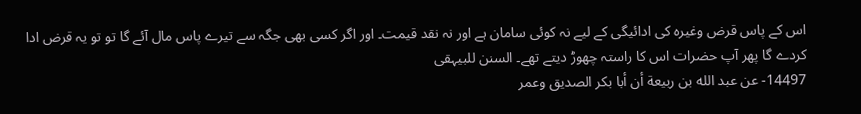اس کے پاس قرض وغیرہ کی ادائیگی کے لیے نہ کوئی سامان ہے اور نہ نقد قیمت۔ اور اگر کسی بھی جگہ سے تیرے پاس مال آئے گا تو تو یہ قرض ادا کردے گا پھر آپ حضرات اس کا راستہ چھوڑ دیتے تھے۔ السنن للبیہقی
14497- عن عبد الله بن ربيعة أن أبا بكر الصديق وعمر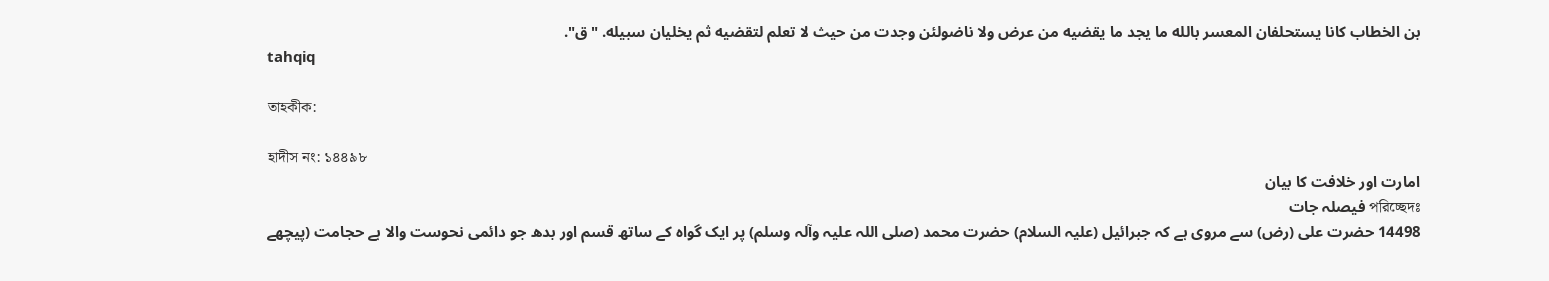بن الخطاب كانا يستحلفان المعسر بالله ما يجد ما يقضيه من عرض ولا ناضولئن وجدت من حيث لا تعلم لتقضيه ثم يخليان سبيله. "ق".
tahqiq

তাহকীক:

হাদীস নং: ১৪৪৯৮
امارت اور خلافت کا بیان
পরিচ্ছেদঃ فیصلہ جات
14498 حضرت علی (رض) سے مروی ہے کہ جبرائیل (علیہ السلام) حضرت محمد (صلی اللہ علیہ وآلہ وسلم) پر ایک گواہ کے ساتھ قسم اور بدھ جو دائمی نحوست والا ہے حجامت (پیچھے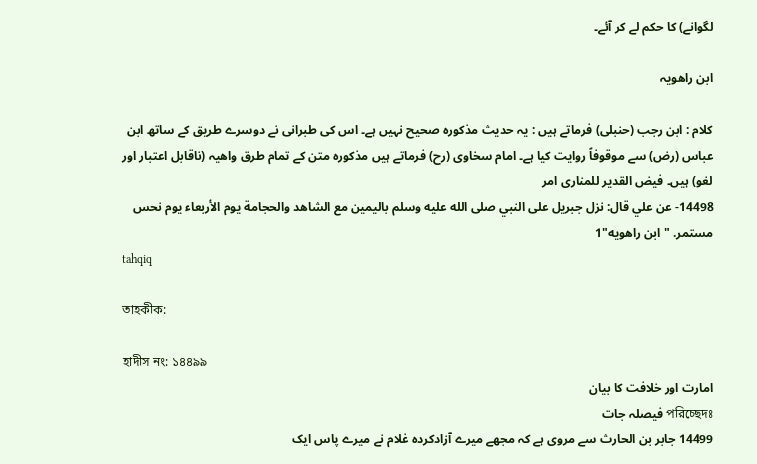لگوانے) کا حکم لے کر آئے۔

ابن راھویہ

کلام : ابن رجب (حنبلی) فرماتے ہیں : یہ حدیث مذکورہ صحیح نہیں ہے۔ اس کی طبرانی نے دوسرے طریق کے ساتھ ابن عباس (رض) سے موقوفاً روایت کیا ہے۔ امام سخاوی (رح) فرماتے ہیں مذکورہ متن کے تمام طرق واھیہ (ناقابل اعتبار اور لغو) ہیں۔ فیض القدیر للمناری امر
14498- عن علي قال: نزل جبريل على النبي صلى الله عليه وسلم باليمين مع الشاهد والحجامة يوم الأربعاء يوم نحس مستمر. "ابن راهويه"1
tahqiq

তাহকীক:

হাদীস নং: ১৪৪৯৯
امارت اور خلافت کا بیان
পরিচ্ছেদঃ فیصلہ جات
14499 جابر بن الحارث سے مروی ہے کہ مجھے میرے آزادکردہ غلام نے میرے پاس ایک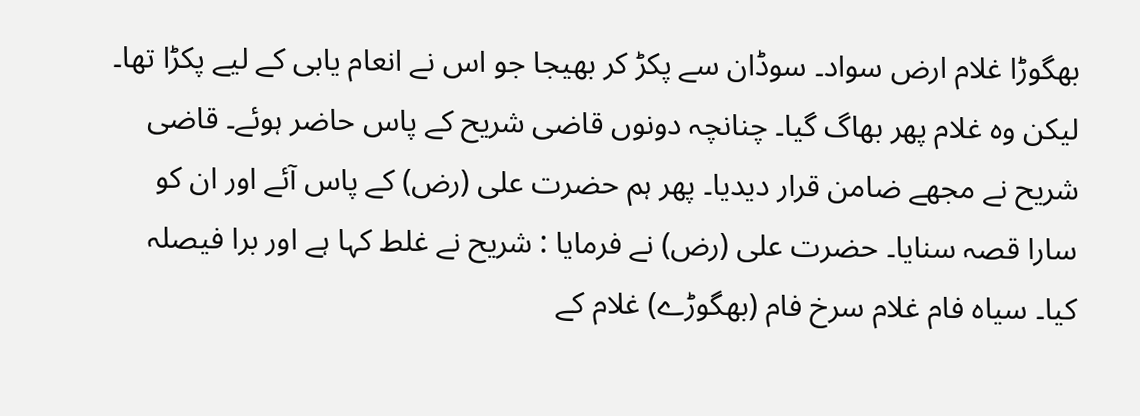بھگوڑا غلام ارض سواد۔ سوڈان سے پکڑ کر بھیجا جو اس نے انعام یابی کے لیے پکڑا تھا۔ لیکن وہ غلام پھر بھاگ گیا۔ چنانچہ دونوں قاضی شریح کے پاس حاضر ہوئے۔ قاضی شریح نے مجھے ضامن قرار دیدیا۔ پھر ہم حضرت علی (رض) کے پاس آئے اور ان کو سارا قصہ سنایا۔ حضرت علی (رض) نے فرمایا : شریح نے غلط کہا ہے اور برا فیصلہ کیا۔ سیاہ فام غلام سرخ فام (بھگوڑے) غلام کے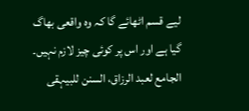لیے قسم اٹھائے گا کہ وہ واقعی بھاگ گیا ہے اور اس پر کوئی چیز لازم نہیں۔ الجامع لعبد الرزاق، السنن للبیہقی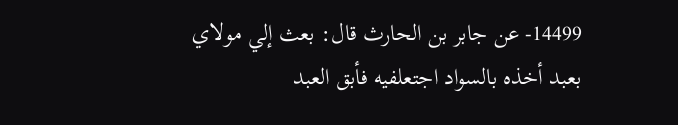14499- عن جابر بن الحارث قال: بعث إلي مولاي بعبد أخذه بالسواد اجتعلفيه فأبق العبد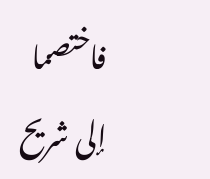فاختصما إلى شريح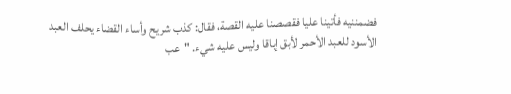فضمننيه فأتينا عليا فقصصنا عليه القصة، فقال: كذب شريح وأساء القضاء يحلف العبد الأسود للعبد الأحمر لأبق إباقا وليس عليه شيء. "عب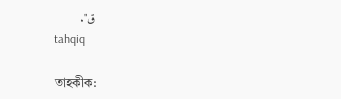ق".
tahqiq

তাহকীক: